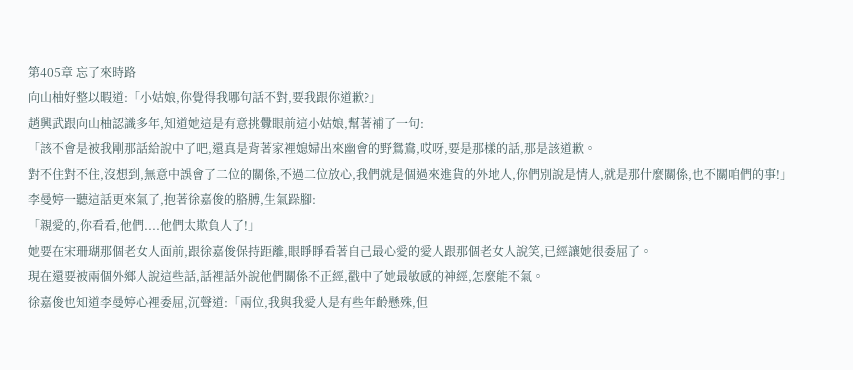第405章 忘了來時路
向山柚好整以暇道:「小姑娘,你覺得我哪句話不對,要我跟你道歉?」
趙興武跟向山柚認識多年,知道她這是有意挑釁眼前這小姑娘,幫著補了一句:
「該不會是被我剛那話給說中了吧,還真是背著家裡媳婦出來幽會的野鴛鴦,哎呀,要是那樣的話,那是該道歉。
對不住對不住,沒想到,無意中誤會了二位的關係,不過二位放心,我們就是個過來進貨的外地人,你們別說是情人,就是那什麼關係,也不關咱們的事!」
李曼婷一聽這話更來氣了,抱著徐嘉俊的胳膊,生氣跺腳:
「親愛的,你看看,他們....他們太欺負人了!」
她要在宋珊瑚那個老女人面前,跟徐嘉俊保持距離,眼睜睜看著自己最心愛的愛人跟那個老女人說笑,已經讓她很委屈了。
現在還要被兩個外鄉人說這些話,話裡話外說他們關係不正經,戳中了她最敏感的神經,怎麼能不氣。
徐嘉俊也知道李曼婷心裡委屈,沉聲道:「兩位,我與我愛人是有些年齡懸殊,但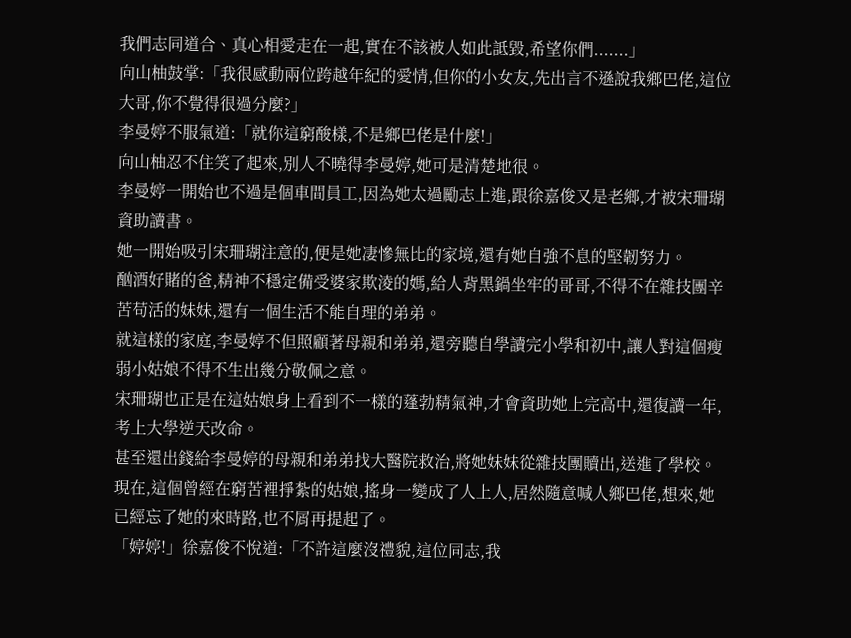我們志同道合、真心相愛走在一起,實在不該被人如此詆毀,希望你們.......」
向山柚鼓掌:「我很感動兩位跨越年紀的愛情,但你的小女友,先出言不遜說我鄉巴佬,這位大哥,你不覺得很過分麼?」
李曼婷不服氣道:「就你這窮酸樣,不是鄉巴佬是什麼!」
向山柚忍不住笑了起來,別人不曉得李曼婷,她可是清楚地很。
李曼婷一開始也不過是個車間員工,因為她太過勵志上進,跟徐嘉俊又是老鄉,才被宋珊瑚資助讀書。
她一開始吸引宋珊瑚注意的,便是她凄慘無比的家境,還有她自強不息的堅韌努力。
酗酒好賭的爸,精神不穩定備受婆家欺淩的媽,給人背黑鍋坐牢的哥哥,不得不在雜技團辛苦苟活的妹妹,還有一個生活不能自理的弟弟。
就這樣的家庭,李曼婷不但照顧著母親和弟弟,還旁聽自學讀完小學和初中,讓人對這個瘦弱小姑娘不得不生出幾分敬佩之意。
宋珊瑚也正是在這姑娘身上看到不一樣的蓬勃精氣神,才會資助她上完高中,還復讀一年,考上大學逆天改命。
甚至還出錢給李曼婷的母親和弟弟找大醫院救治,將她妹妹從雜技團贖出,送進了學校。
現在,這個曾經在窮苦裡掙紮的姑娘,搖身一變成了人上人,居然隨意喊人鄉巴佬,想來,她已經忘了她的來時路,也不屑再提起了。
「婷婷!」徐嘉俊不悅道:「不許這麼沒禮貌,這位同志,我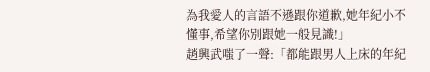為我愛人的言語不遜跟你道歉,她年紀小不懂事,希望你別跟她一般見識!」
趙興武嗤了一聲:「都能跟男人上床的年紀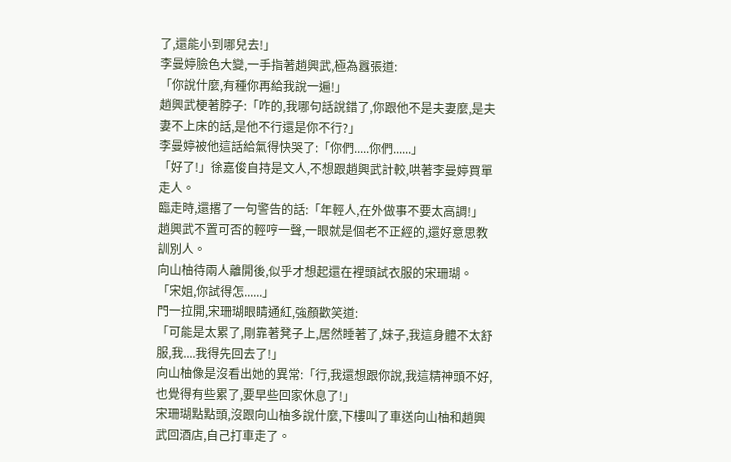了,還能小到哪兒去!」
李曼婷臉色大變,一手指著趙興武,極為囂張道:
「你說什麼,有種你再給我說一遍!」
趙興武梗著脖子:「咋的,我哪句話說錯了,你跟他不是夫妻麼,是夫妻不上床的話,是他不行還是你不行?」
李曼婷被他這話給氣得快哭了:「你們.....你們......」
「好了!」徐嘉俊自持是文人,不想跟趙興武計較,哄著李曼婷買單走人。
臨走時,還撂了一句警告的話:「年輕人,在外做事不要太高調!」
趙興武不置可否的輕哼一聲,一眼就是個老不正經的,還好意思教訓別人。
向山柚待兩人離開後,似乎才想起還在裡頭試衣服的宋珊瑚。
「宋姐,你試得怎......」
門一拉開,宋珊瑚眼睛通紅,強顏歡笑道:
「可能是太累了,剛靠著凳子上,居然睡著了,妹子,我這身體不太舒服,我....我得先回去了!」
向山柚像是沒看出她的異常:「行,我還想跟你說,我這精神頭不好,也覺得有些累了,要早些回家休息了!」
宋珊瑚點點頭,沒跟向山柚多說什麼,下樓叫了車送向山柚和趙興武回酒店,自己打車走了。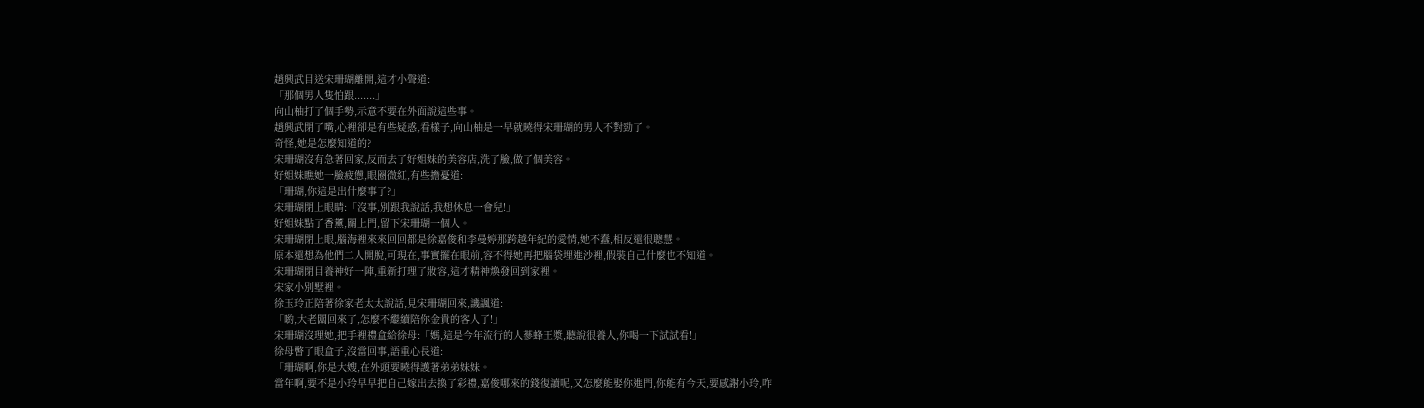趙興武目送宋珊瑚離開,這才小聲道:
「那個男人隻怕跟.......」
向山柚打了個手勢,示意不要在外面說這些事。
趙興武閉了嘴,心裡卻是有些疑惑,看樣子,向山柚是一早就曉得宋珊瑚的男人不對勁了。
奇怪,她是怎麼知道的?
宋珊瑚沒有急著回家,反而去了好姐妹的美容店,洗了臉,做了個美容。
好姐妹瞧她一臉疲憊,眼圈微紅,有些擔憂道:
「珊瑚,你這是出什麼事了?」
宋珊瑚閉上眼睛:「沒事,別跟我說話,我想休息一會兒!」
好姐妹點了香薰,關上門,留下宋珊瑚一個人。
宋珊瑚閉上眼,腦海裡來來回回都是徐嘉俊和李曼婷那跨越年紀的愛情,她不蠢,相反還很聰慧。
原本還想為他們二人開脫,可現在,事實擺在眼前,容不得她再把腦袋埋進沙裡,假裝自己什麼也不知道。
宋珊瑚閉目養神好一陣,重新打理了妝容,這才精神煥發回到家裡。
宋家小別墅裡。
徐玉玲正陪著徐家老太太說話,見宋珊瑚回來,譏諷道:
「喲,大老闆回來了,怎麼不繼續陪你金貴的客人了!」
宋珊瑚沒理她,把手裡禮盒給徐母:「媽,這是今年流行的人蔘蜂王漿,聽說很養人,你喝一下試試看!」
徐母瞥了眼盒子,沒當回事,語重心長道:
「珊瑚啊,你是大嫂,在外頭要曉得護著弟弟妹妹。
當年啊,要不是小玲早早把自己嫁出去換了彩禮,嘉俊哪來的錢復讀呢,又怎麼能娶你進門,你能有今天,要感謝小玲,咋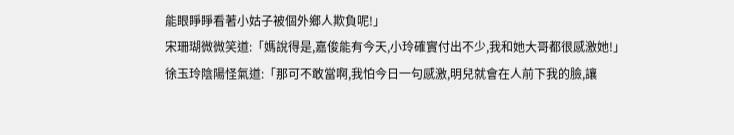能眼睜睜看著小姑子被個外鄉人欺負呢!」
宋珊瑚微微笑道:「媽說得是,嘉俊能有今天,小玲確實付出不少,我和她大哥都很感激她!」
徐玉玲陰陽怪氣道:「那可不敢當啊,我怕今日一句感激,明兒就會在人前下我的臉,讓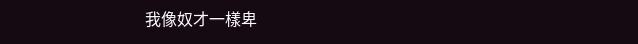我像奴才一樣卑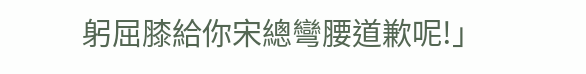躬屈膝給你宋總彎腰道歉呢!」